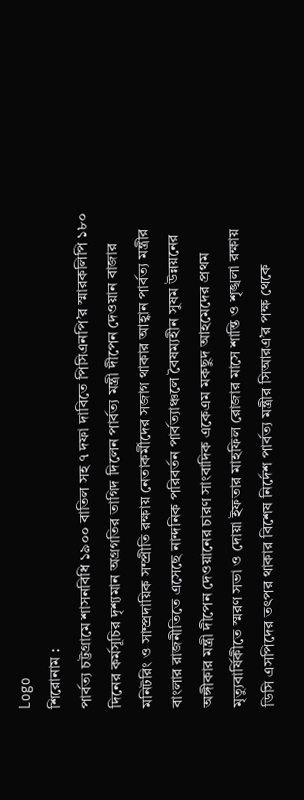Logo
শিরোনাম :
পার্বত্য চট্টগ্রামে শাসনবিধি ১৯০০ বাতিল সহ ৭ দফা দাবিতে পিসিএনপি’র স্মারকলিপি ১৮০ দিনের কর্মসূচির দৃশ্যমান অগ্রগতির তাগিদ দিলেন পার্বত্য মন্ত্রী দীপেন দেওয়ান বাজার মনিটরিং ও সাম্প্রদায়িক সম্প্রীতি রক্ষায় নেতাকর্মীদের সজাগ থাকার আহ্বান পার্বত্য মন্ত্রীর বাংলার রাজনীতিতে এসেছে নান্দনিক পরিবর্তন পার্বত্যাঞ্চলে বৈষম্যহীন সুষম উন্নয়নের অঙ্গীকার মন্ত্রী দীপেন দেওয়ানের চারণ সাংবাদিক একেএম মকছুদ আহমেদের প্রথম মৃত্যুবার্ষিকীতে স্মরণ সভা ও দোয়া ইফতার মাহফিল রোজার মাসে শান্তি ও শৃঙ্খলা রক্ষায় ডিসি এসপিদের তৎপর থাকার বিশেষ নির্দেশ পার্বত্য মন্ত্রীর সিআরএ’র পক্ষ থেকে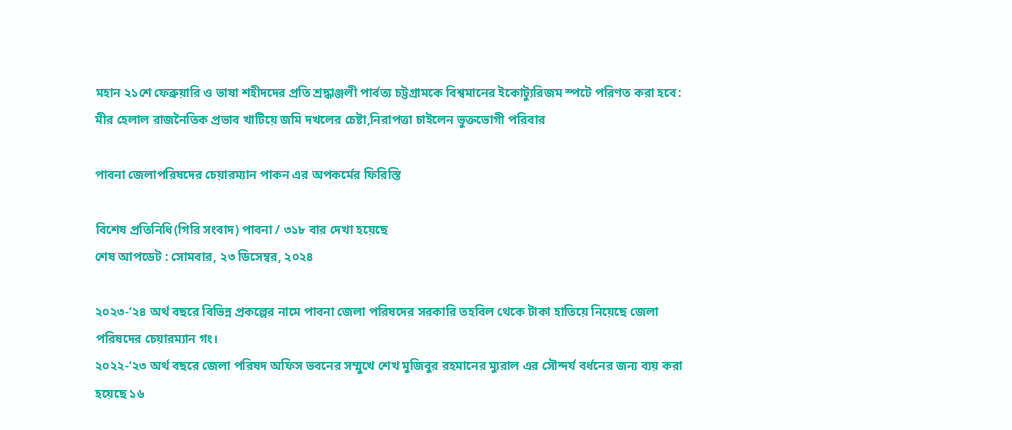মহান ২১শে ফেব্রুয়ারি ও ভাষা শহীদদের ‍প্রতি শ্রদ্ধাঞ্জলী পার্বত্য চট্টগ্রামকে বিশ্বমানের ইকোট্যুরিজম স্পটে পরিণত করা হবে: মীর হেলাল রাজনৈতিক প্রভাব খাটিয়ে জমি দখলের চেষ্টা,নিরাপত্তা চাইলেন ভুক্তভোগী পরিবার

পাবনা জেলাপরিষদের চেয়ারম্যান পাকন এর অপকর্মের ফিরিস্তি

বিশেষ প্রতিনিধি(গিরি সংবাদ) পাবনা / ৩১৮ বার দেখা হয়েছে
শেষ আপডেট : সোমবার, ২৩ ডিসেম্বর, ২০২৪

২০২৩-‘২৪ অর্থ বছরে বিভিন্ন প্রকল্পের নামে পাবনা জেলা পরিষদের সরকারি তহবিল থেকে টাকা হাতিয়ে নিয়েছে জেলা পরিষদের চেয়ারম্যান গং।
২০২২-‘২৩ অর্থ বছরে জেলা পরিষদ অফিস ভবনের সম্মুখে শেখ মুজিবুর রহমানের ম্যুরাল এর সৌন্দর্য বর্ধনের জন্য ব্যয় করা হয়েছে ১৬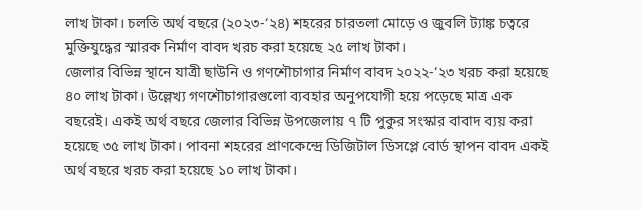লাখ টাকা। চলতি অর্থ বছরে (২০২৩-‘২৪) শহরের চারতলা মোড়ে ও জুবলি ট্যাঙ্ক চত্বরে মুক্তিযুদ্ধের স্মারক নির্মাণ বাবদ খরচ করা হয়েছে ২৫ লাখ টাকা।
জেলার বিভিন্ন স্থানে যাত্রী ছাউনি ও গণশৌচাগার নির্মাণ বাবদ ২০২২-‘২৩ খরচ করা হয়েছে ৪০ লাখ টাকা। উল্লেখ্য গণশৌচাগারগুলো ব্যবহার অনুপযোগী হয়ে পড়েছে মাত্র এক বছরেই। একই অর্থ বছরে জেলার বিভিন্ন উপজেলায় ৭ টি পুকুর সংস্কার বাবাদ ব্যয় করা হয়েছে ৩৫ লাখ টাকা। পাবনা শহরের প্রাণকেন্দ্রে ডিজিটাল ডিসপ্লে বোর্ড স্থাপন বাবদ একই অর্থ বছরে খরচ করা হয়েছে ১০ লাখ টাকা।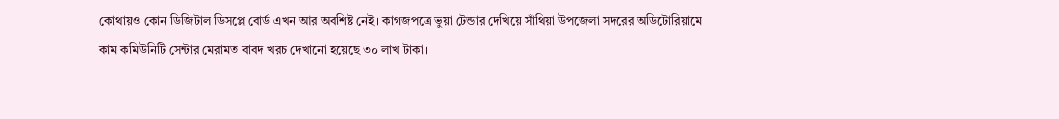কোথায়ও কোন ডিজিটাল ডিসপ্লে বোর্ড এখন আর অবশিষ্ট নেই। কাগজপত্রে ভুয়া টেন্ডার দেখিয়ে সাঁথিয়া উপজেলা সদরের অডিটোরিয়ামে কাম কমিউনিটি সেন্টার মেরামত বাবদ খরচ দেখানো হয়েছে ৩০ লাখ টাকা।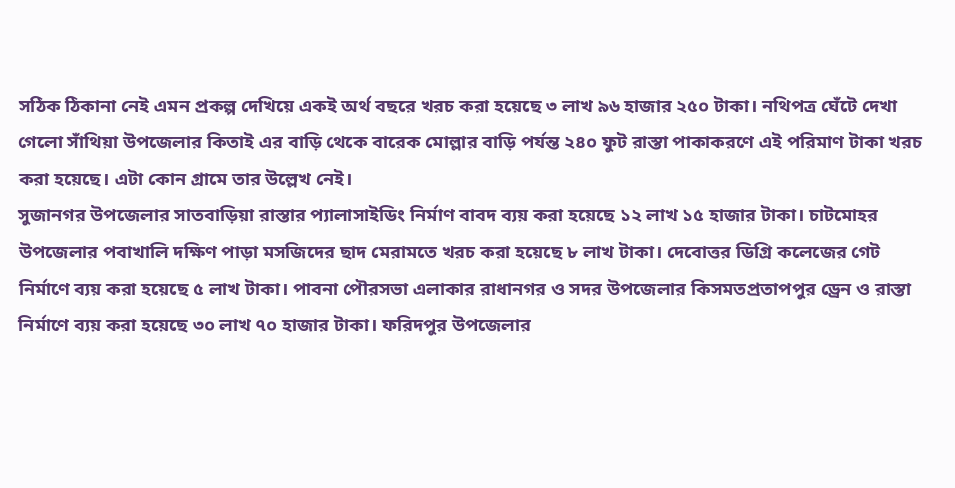সঠিক ঠিকানা নেই এমন প্রকল্প দেখিয়ে একই অর্থ বছরে খরচ করা হয়েছে ৩ লাখ ৯৬ হাজার ২৫০ টাকা। নথিপত্র ঘেঁটে দেখা গেলো সাঁথিয়া উপজেলার কিতাই এর বাড়ি থেকে বারেক মোল্লার বাড়ি পর্যন্ত ২৪০ ফুট রাস্তা পাকাকরণে এই পরিমাণ টাকা খরচ করা হয়েছে। এটা কোন গ্রামে তার উল্লেখ নেই।
সুজানগর উপজেলার সাতবাড়িয়া রাস্তার প্যালাসাইডিং নির্মাণ বাবদ ব্যয় করা হয়েছে ১২ লাখ ১৫ হাজার টাকা। চাটমোহর উপজেলার পবাখালি দক্ষিণ পাড়া মসজিদের ছাদ মেরামতে খরচ করা হয়েছে ৮ লাখ টাকা। দেবোত্তর ডিগ্রি কলেজের গেট নির্মাণে ব্যয় করা হয়েছে ৫ লাখ টাকা। পাবনা পৌরসভা এলাকার রাধানগর ও সদর উপজেলার কিসমতপ্রতাপপুর ড্রেন ও রাস্তা নির্মাণে ব্যয় করা হয়েছে ৩০ লাখ ৭০ হাজার টাকা। ফরিদপুর উপজেলার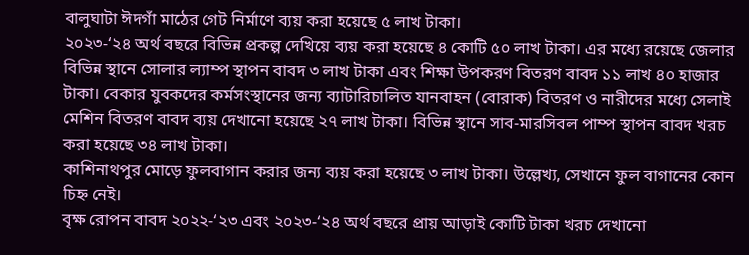বালুঘাটা ঈদগাঁ মাঠের গেট নির্মাণে ব্যয় করা হয়েছে ৫ লাখ টাকা।
২০২৩-‘২৪ অর্থ বছরে বিভিন্ন প্রকল্প দেখিয়ে ব্যয় করা হয়েছে ৪ কোটি ৫০ লাখ টাকা। এর মধ্যে রয়েছে জেলার বিভিন্ন স্থানে সোলার ল্যাম্প স্থাপন বাবদ ৩ লাখ টাকা এবং শিক্ষা উপকরণ বিতরণ বাবদ ১১ লাখ ৪০ হাজার টাকা। বেকার যুবকদের কর্মসংস্থানের জন্য ব্যাটারিচালিত যানবাহন (বোরাক) বিতরণ ও নারীদের মধ্যে সেলাই মেশিন বিতরণ বাবদ ব্যয় দেখানো হয়েছে ২৭ লাখ টাকা। বিভিন্ন স্থানে সাব-মারসিবল পাম্প স্থাপন বাবদ খরচ করা হয়েছে ৩৪ লাখ টাকা।
কাশিনাথপুর মোড়ে ফুলবাগান করার জন্য ব্যয় করা হয়েছে ৩ লাখ টাকা। উল্লেখ্য, সেখানে ফুল বাগানের কোন চিহ্ন নেই।
বৃক্ষ রোপন বাবদ ২০২২-‘২৩ এবং ২০২৩-‘২৪ অর্থ বছরে প্রায় আড়াই কোটি টাকা খরচ দেখানো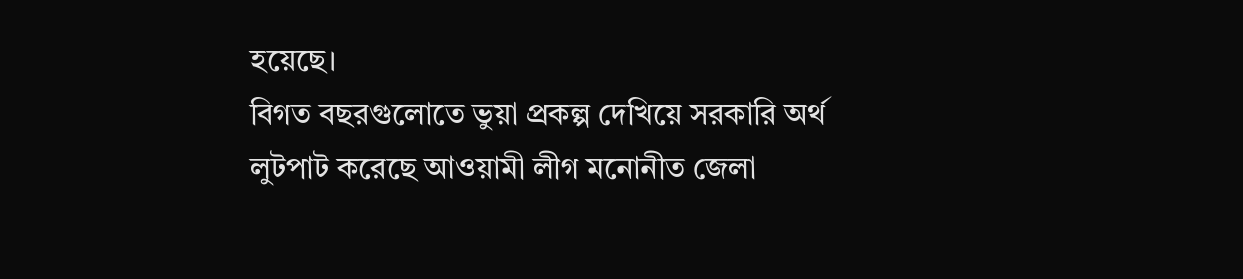হয়েছে।
বিগত বছরগুলোতে ভুয়া প্রকল্প দেখিয়ে সরকারি অর্থ লুটপাট করেছে আওয়ামী লীগ মনোনীত জেলা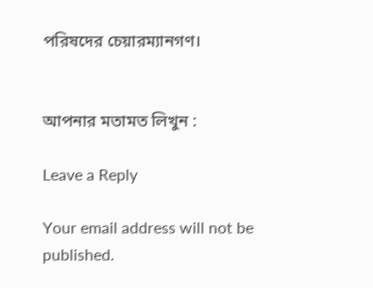পরিষদের চেয়ারম্যানগণ।


আপনার মতামত লিখুন :

Leave a Reply

Your email address will not be published.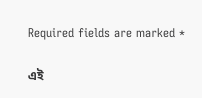Required fields are marked *

এই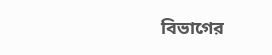বিভাগের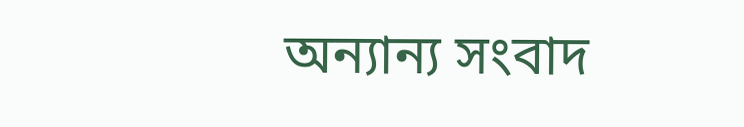অন্যান্য সংবাদ